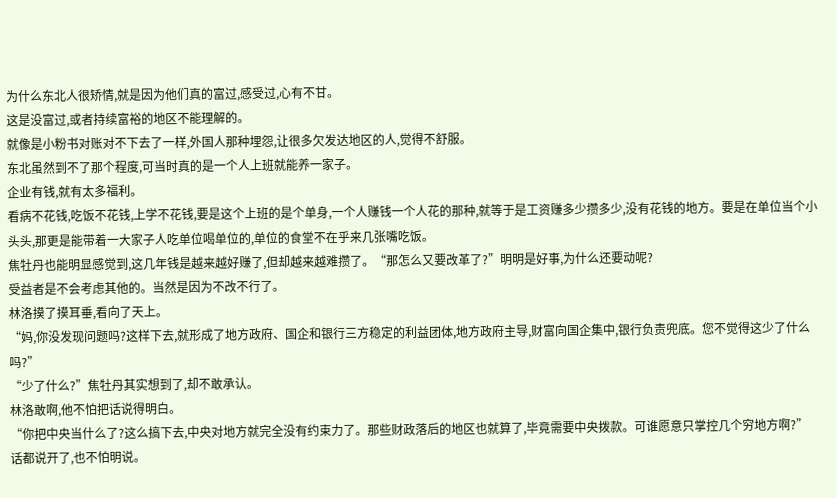为什么东北人很矫情,就是因为他们真的富过,感受过,心有不甘。
这是没富过,或者持续富裕的地区不能理解的。
就像是小粉书对账对不下去了一样,外国人那种埋怨,让很多欠发达地区的人,觉得不舒服。
东北虽然到不了那个程度,可当时真的是一个人上班就能养一家子。
企业有钱,就有太多福利。
看病不花钱,吃饭不花钱,上学不花钱,要是这个上班的是个单身,一个人赚钱一个人花的那种,就等于是工资赚多少攒多少,没有花钱的地方。要是在单位当个小头头,那更是能带着一大家子人吃单位喝单位的,单位的食堂不在乎来几张嘴吃饭。
焦牡丹也能明显感觉到,这几年钱是越来越好赚了,但却越来越难攒了。“那怎么又要改革了?”明明是好事,为什么还要动呢?
受益者是不会考虑其他的。当然是因为不改不行了。
林洛摸了摸耳垂,看向了天上。
“妈,你没发现问题吗?这样下去,就形成了地方政府、国企和银行三方稳定的利益团体,地方政府主导,财富向国企集中,银行负责兜底。您不觉得这少了什么吗?”
“少了什么?”焦牡丹其实想到了,却不敢承认。
林洛敢啊,他不怕把话说得明白。
“你把中央当什么了?这么搞下去,中央对地方就完全没有约束力了。那些财政落后的地区也就算了,毕竟需要中央拨款。可谁愿意只掌控几个穷地方啊?”
话都说开了,也不怕明说。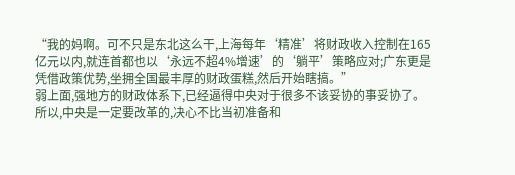“我的妈啊。可不只是东北这么干,上海每年‘精准’将财政收入控制在165亿元以内,就连首都也以‘永远不超4%增速’的‘躺平’策略应对;广东更是凭借政策优势,坐拥全国最丰厚的财政蛋糕,然后开始瞎搞。”
弱上面,强地方的财政体系下,已经逼得中央对于很多不该妥协的事妥协了。
所以,中央是一定要改革的,决心不比当初准备和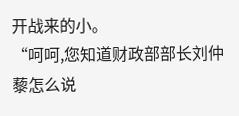开战来的小。
“呵呵,您知道财政部部长刘仲藜怎么说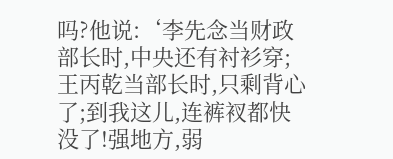吗?他说:‘李先念当财政部长时,中央还有衬衫穿;王丙乾当部长时,只剩背心了;到我这儿,连裤衩都快没了!强地方,弱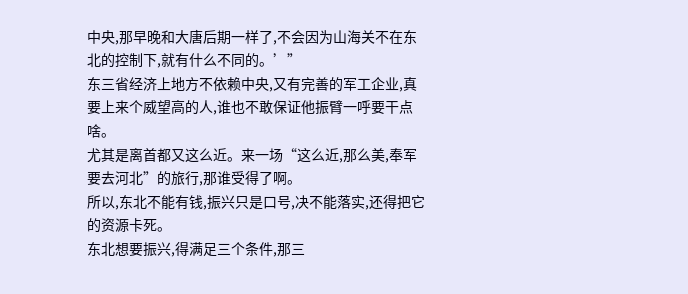中央,那早晚和大唐后期一样了,不会因为山海关不在东北的控制下,就有什么不同的。’”
东三省经济上地方不依赖中央,又有完善的军工企业,真要上来个威望高的人,谁也不敢保证他振臂一呼要干点啥。
尤其是离首都又这么近。来一场“这么近,那么美,奉军要去河北”的旅行,那谁受得了啊。
所以,东北不能有钱,振兴只是口号,决不能落实,还得把它的资源卡死。
东北想要振兴,得满足三个条件,那三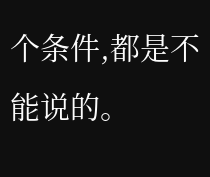个条件,都是不能说的。